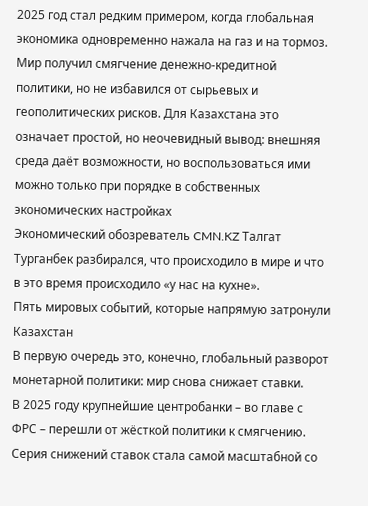2025 год стал редким примером, когда глобальная экономика одновременно нажала на газ и на тормоз. Мир получил смягчение денежно-кредитной политики, но не избавился от сырьевых и геополитических рисков. Для Казахстана это означает простой, но неочевидный вывод: внешняя среда даёт возможности, но воспользоваться ими можно только при порядке в собственных экономических настройках
Экономический обозреватель CMN.KZ Талгат Турганбек разбирался, что происходило в мире и что в это время происходило «у нас на кухне».
Пять мировых событий, которые напрямую затронули Казахстан
В первую очередь это, конечно, глобальный разворот монетарной политики: мир снова снижает ставки.
В 2025 году крупнейшие центробанки – во главе с ФРС – перешли от жёсткой политики к смягчению. Серия снижений ставок стала самой масштабной со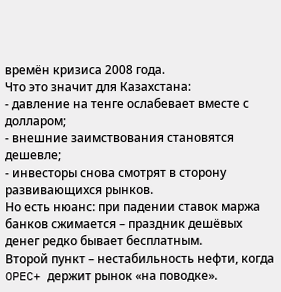времён кризиса 2008 года.
Что это значит для Казахстана:
- давление на тенге ослабевает вместе с долларом;
- внешние заимствования становятся дешевле;
- инвесторы снова смотрят в сторону развивающихся рынков.
Но есть нюанс: при падении ставок маржа банков сжимается – праздник дешёвых денег редко бывает бесплатным.
Второй пункт – нестабильность нефти, когда OPEC+ держит рынок «на поводке».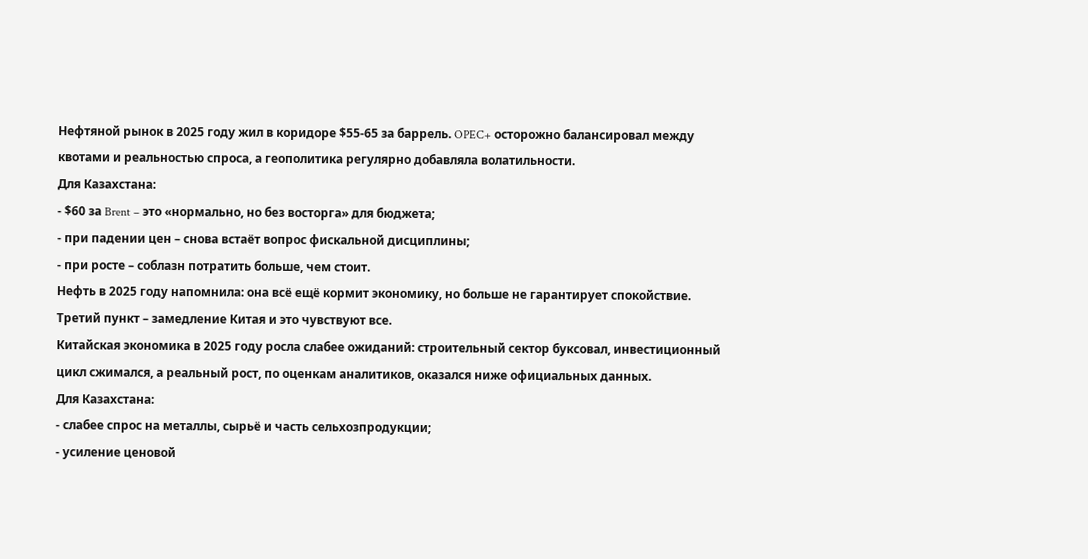Нефтяной рынок в 2025 году жил в коридоре $55-65 за баррель. OPEC+ осторожно балансировал между квотами и реальностью спроса, а геополитика регулярно добавляла волатильности.
Для Казахстана:
- $60 за Brent – это «нормально, но без восторга» для бюджета;
- при падении цен – снова встаёт вопрос фискальной дисциплины;
- при росте – соблазн потратить больше, чем стоит.
Нефть в 2025 году напомнила: она всё ещё кормит экономику, но больше не гарантирует спокойствие.
Третий пункт – замедление Китая и это чувствуют все.
Китайская экономика в 2025 году росла слабее ожиданий: строительный сектор буксовал, инвестиционный цикл сжимался, а реальный рост, по оценкам аналитиков, оказался ниже официальных данных.
Для Казахстана:
- слабее спрос на металлы, сырьё и часть сельхозпродукции;
- усиление ценовой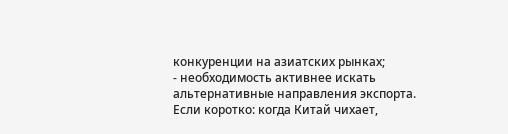конкуренции на азиатских рынках;
- необходимость активнее искать альтернативные направления экспорта.
Если коротко: когда Китай чихает,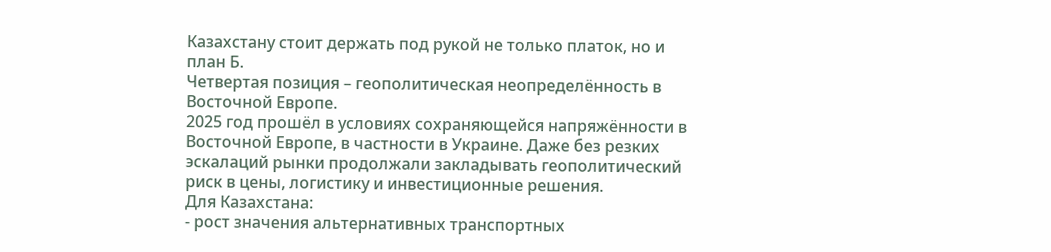Казахстану стоит держать под рукой не только платок, но и план Б.
Четвертая позиция – геополитическая неопределённость в Восточной Европе.
2025 год прошёл в условиях сохраняющейся напряжённости в Восточной Европе, в частности в Украине. Даже без резких эскалаций рынки продолжали закладывать геополитический риск в цены, логистику и инвестиционные решения.
Для Казахстана:
- рост значения альтернативных транспортных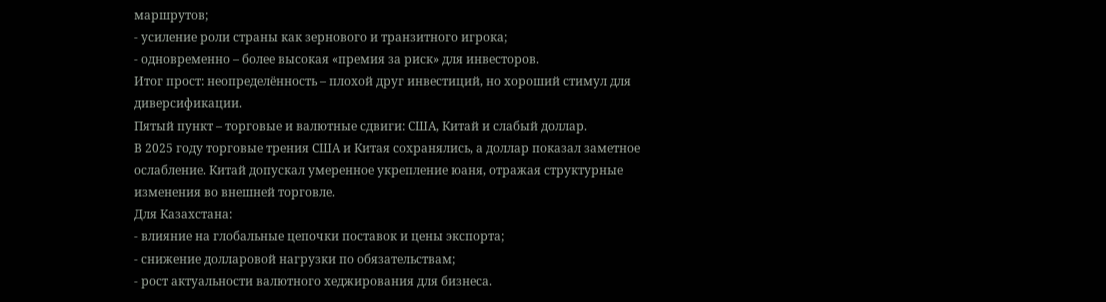маршрутов;
- усиление роли страны как зернового и транзитного игрока;
- одновременно – более высокая «премия за риск» для инвесторов.
Итог прост: неопределённость – плохой друг инвестиций, но хороший стимул для диверсификации.
Пятый пункт – торговые и валютные сдвиги: США, Китай и слабый доллар.
В 2025 году торговые трения США и Китая сохранялись, а доллар показал заметное ослабление. Китай допускал умеренное укрепление юаня, отражая структурные изменения во внешней торговле.
Для Казахстана:
- влияние на глобальные цепочки поставок и цены экспорта;
- снижение долларовой нагрузки по обязательствам;
- рост актуальности валютного хеджирования для бизнеса.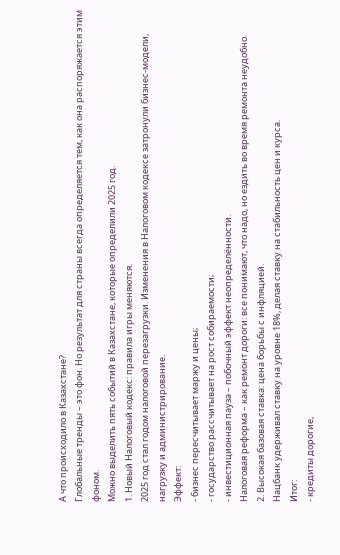А что происходило в Казахстане?
Глобальные тренды – это фон. Но результат для страны всегда определяется тем, как она распоряжается этим фоном.
Можно выделить пять событий в Казахстане, которые определили 2025 год.
1. Новый Налоговый кодекс: правила игры меняются.
2025 год стал годом налоговой перезагрузки. Изменения в Налоговом кодексе затронули бизнес-модели, нагрузку и администрирование.
Эффект:
- бизнес пересчитывает маржу и цены;
- государство рассчитывает на рост собираемости;
- инвестиционная пауза – побочный эффект неопределённости.
Налоговая реформа – как ремонт дороги: все понимают, что надо, но ездить во время ремонта неудобно.
2. Высокая базовая ставка: цена борьбы с инфляцией.
Нацбанк удерживал ставку на уровне 18%, делая ставку на стабильность цен и курса.
Итог:
- кредиты дорогие,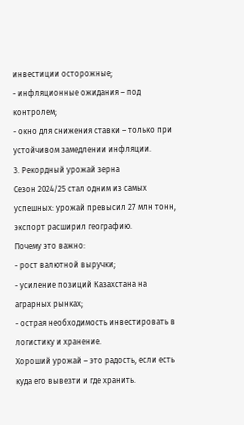инвестиции осторожные;
- инфляционные ожидания – под контролем;
- окно для снижения ставки – только при устойчивом замедлении инфляции.
3. Рекордный урожай зерна
Сезон 2024/25 стал одним из самых успешных: урожай превысил 27 млн тонн, экспорт расширил географию.
Почему это важно:
- рост валютной выручки;
- усиление позиций Казахстана на аграрных рынках;
- острая необходимость инвестировать в логистику и хранение.
Хороший урожай – это радость, если есть куда его вывезти и где хранить.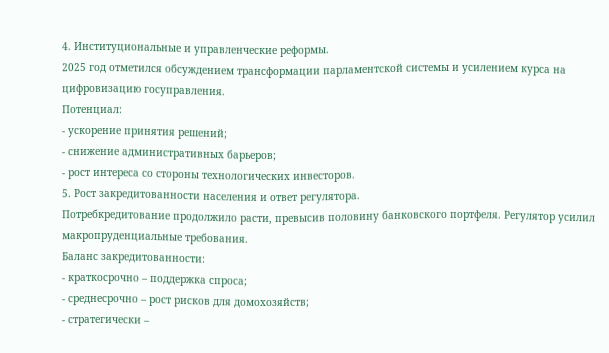4. Институциональные и управленческие реформы.
2025 год отметился обсуждением трансформации парламентской системы и усилением курса на цифровизацию госуправления.
Потенциал:
- ускорение принятия решений;
- снижение административных барьеров;
- рост интереса со стороны технологических инвесторов.
5. Рост закредитованности населения и ответ регулятора.
Потребкредитование продолжило расти, превысив половину банковского портфеля. Регулятор усилил макропруденциальные требования.
Баланс закредитованности:
- краткосрочно – поддержка спроса;
- среднесрочно – рост рисков для домохозяйств;
- стратегически –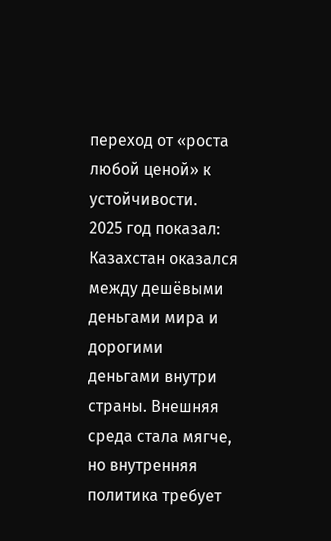переход от «роста любой ценой» к устойчивости.
2025 год показал: Казахстан оказался между дешёвыми деньгами мира и дорогими деньгами внутри страны. Внешняя среда стала мягче, но внутренняя политика требует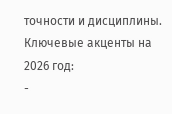точности и дисциплины.
Ключевые акценты на 2026 год:
-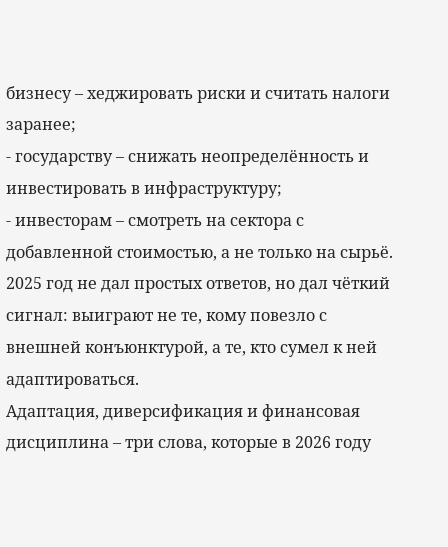бизнесу – хеджировать риски и считать налоги заранее;
- государству – снижать неопределённость и инвестировать в инфраструктуру;
- инвесторам – смотреть на сектора с добавленной стоимостью, а не только на сырьё.
2025 год не дал простых ответов, но дал чёткий сигнал: выиграют не те, кому повезло с внешней конъюнктурой, а те, кто сумел к ней адаптироваться.
Адаптация, диверсификация и финансовая дисциплина – три слова, которые в 2026 году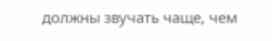должны звучать чаще, чем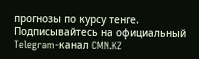прогнозы по курсу тенге.
Подписывайтесь на официальный Telegram-канал CMN.KZ